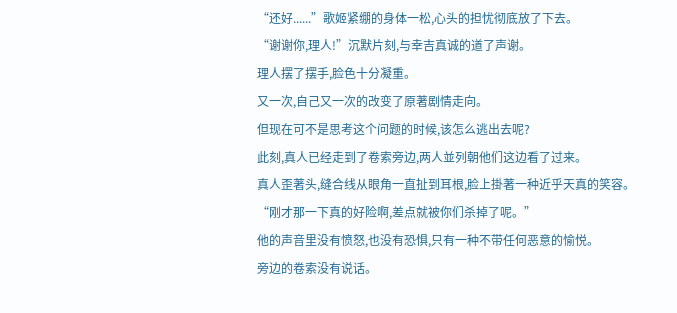“还好......”歌姬紧绷的身体一松,心头的担忧彻底放了下去。
“谢谢你,理人!”沉默片刻,与幸吉真诚的道了声谢。
理人摆了摆手,脸色十分凝重。
又一次,自己又一次的改变了原著剧情走向。
但现在可不是思考这个问题的时候,该怎么逃出去呢?
此刻,真人已经走到了卷索旁边,两人並列朝他们这边看了过来。
真人歪著头,缝合线从眼角一直扯到耳根,脸上掛著一种近乎天真的笑容。
“刚才那一下真的好险啊,差点就被你们杀掉了呢。”
他的声音里没有愤怒,也没有恐惧,只有一种不带任何恶意的愉悦。
旁边的卷索没有说话。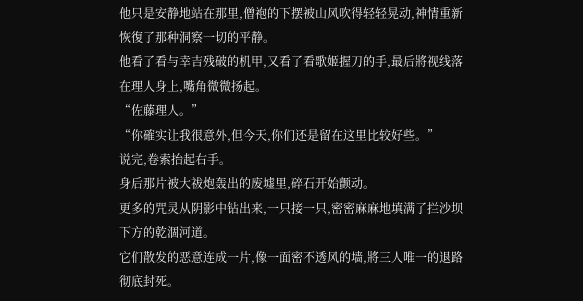他只是安静地站在那里,僧袍的下摆被山风吹得轻轻晃动,神情重新恢復了那种洞察一切的平静。
他看了看与幸吉残破的机甲,又看了看歌姬握刀的手,最后將视线落在理人身上,嘴角微微扬起。
“佐藤理人。”
“你確实让我很意外,但今天,你们还是留在这里比较好些。”
说完,卷索抬起右手。
身后那片被大祓炮轰出的废墟里,碎石开始颤动。
更多的咒灵从阴影中钻出来,一只接一只,密密麻麻地填满了拦沙坝下方的乾涸河道。
它们散发的恶意连成一片,像一面密不透风的墙,將三人唯一的退路彻底封死。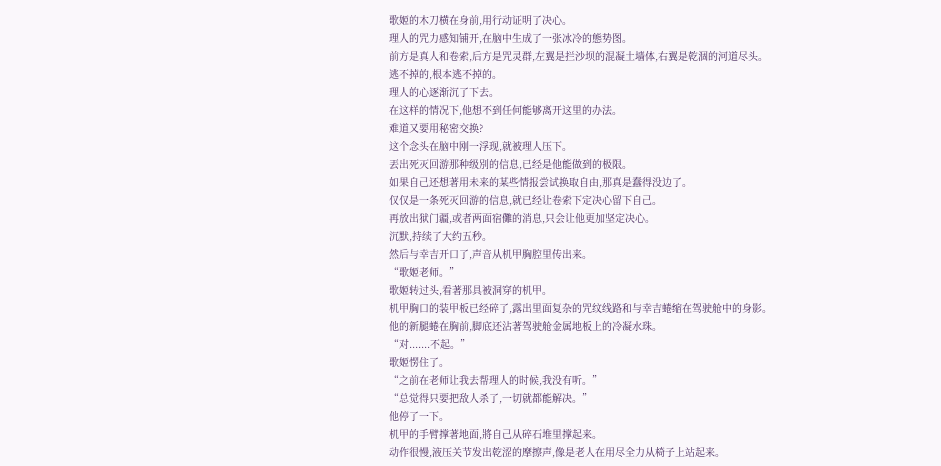歌姬的木刀横在身前,用行动证明了决心。
理人的咒力感知铺开,在脑中生成了一张冰冷的態势图。
前方是真人和卷索,后方是咒灵群,左翼是拦沙坝的混凝土墙体,右翼是乾涸的河道尽头。
逃不掉的,根本逃不掉的。
理人的心逐渐沉了下去。
在这样的情况下,他想不到任何能够离开这里的办法。
难道又要用秘密交换?
这个念头在脑中刚一浮现,就被理人压下。
丟出死灭回游那种级別的信息,已经是他能做到的极限。
如果自己还想著用未来的某些情报尝试换取自由,那真是蠢得没边了。
仅仅是一条死灭回游的信息,就已经让卷索下定决心留下自己。
再放出狱门疆,或者两面宿儺的消息,只会让他更加坚定决心。
沉默,持续了大约五秒。
然后与幸吉开口了,声音从机甲胸腔里传出来。
“歌姬老师。”
歌姬转过头,看著那具被洞穿的机甲。
机甲胸口的装甲板已经碎了,露出里面复杂的咒纹线路和与幸吉蜷缩在驾驶舱中的身影。
他的新腿蜷在胸前,脚底还沾著驾驶舱金属地板上的冷凝水珠。
“对.......不起。”
歌姬愣住了。
“之前在老师让我去帮理人的时候,我没有听。”
“总觉得只要把敌人杀了,一切就都能解决。”
他停了一下。
机甲的手臂撑著地面,將自己从碎石堆里撑起来。
动作很慢,液压关节发出乾涩的摩擦声,像是老人在用尽全力从椅子上站起来。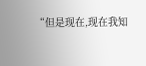“但是现在,现在我知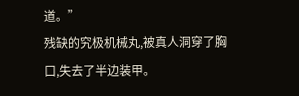道。”
残缺的究极机械丸,被真人洞穿了胸口,失去了半边装甲。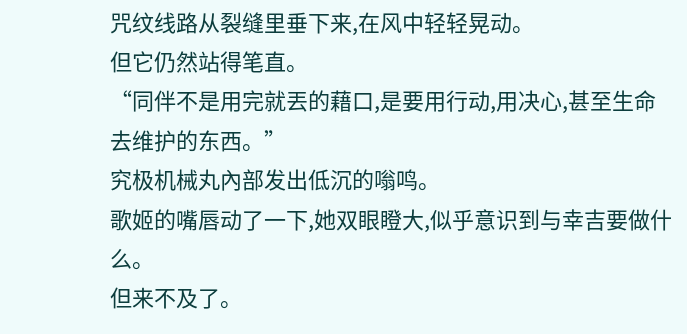咒纹线路从裂缝里垂下来,在风中轻轻晃动。
但它仍然站得笔直。
“同伴不是用完就丟的藉口,是要用行动,用决心,甚至生命去维护的东西。”
究极机械丸內部发出低沉的嗡鸣。
歌姬的嘴唇动了一下,她双眼瞪大,似乎意识到与幸吉要做什么。
但来不及了。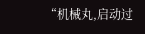“机械丸,启动过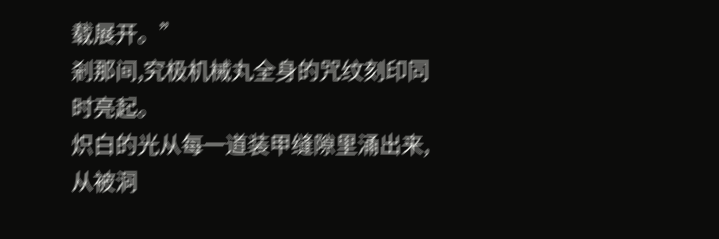载展开。”
剎那间,究极机械丸全身的咒纹刻印同时亮起。
炽白的光从每一道装甲缝隙里涌出来,从被洞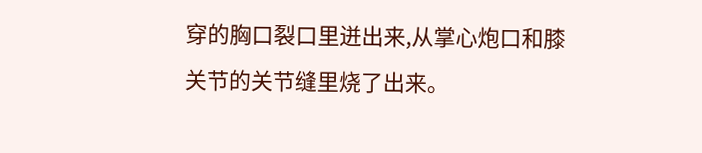穿的胸口裂口里迸出来,从掌心炮口和膝关节的关节缝里烧了出来。